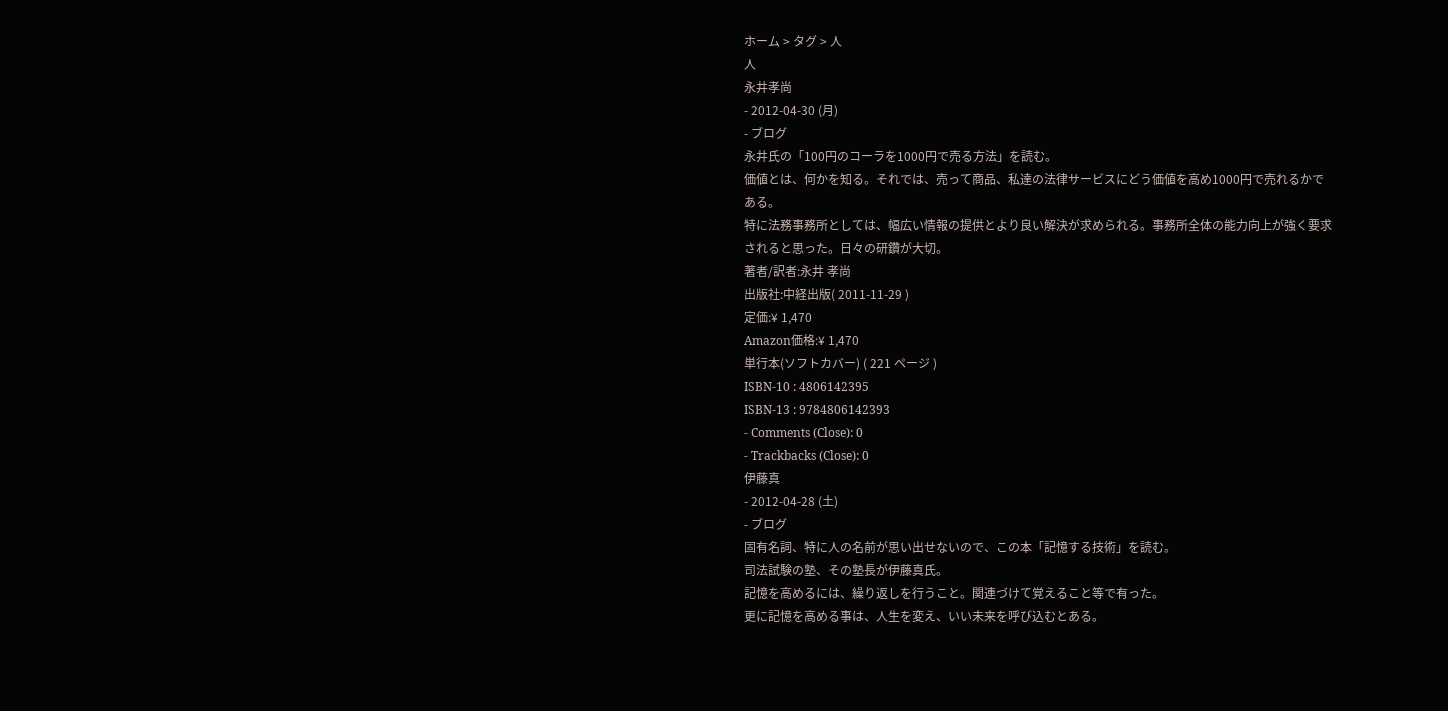ホーム > タグ > 人
人
永井孝尚
- 2012-04-30 (月)
- ブログ
永井氏の「100円のコーラを1000円で売る方法」を読む。
価値とは、何かを知る。それでは、売って商品、私達の法律サービスにどう価値を高め1000円で売れるかである。
特に法務事務所としては、幅広い情報の提供とより良い解決が求められる。事務所全体の能力向上が強く要求されると思った。日々の研鑽が大切。
著者/訳者:永井 孝尚
出版社:中経出版( 2011-11-29 )
定価:¥ 1,470
Amazon価格:¥ 1,470
単行本(ソフトカバー) ( 221 ページ )
ISBN-10 : 4806142395
ISBN-13 : 9784806142393
- Comments (Close): 0
- Trackbacks (Close): 0
伊藤真
- 2012-04-28 (土)
- ブログ
固有名詞、特に人の名前が思い出せないので、この本「記憶する技術」を読む。
司法試験の塾、その塾長が伊藤真氏。
記憶を高めるには、繰り返しを行うこと。関連づけて覚えること等で有った。
更に記憶を高める事は、人生を変え、いい未来を呼び込むとある。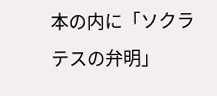本の内に「ソクラテスの弁明」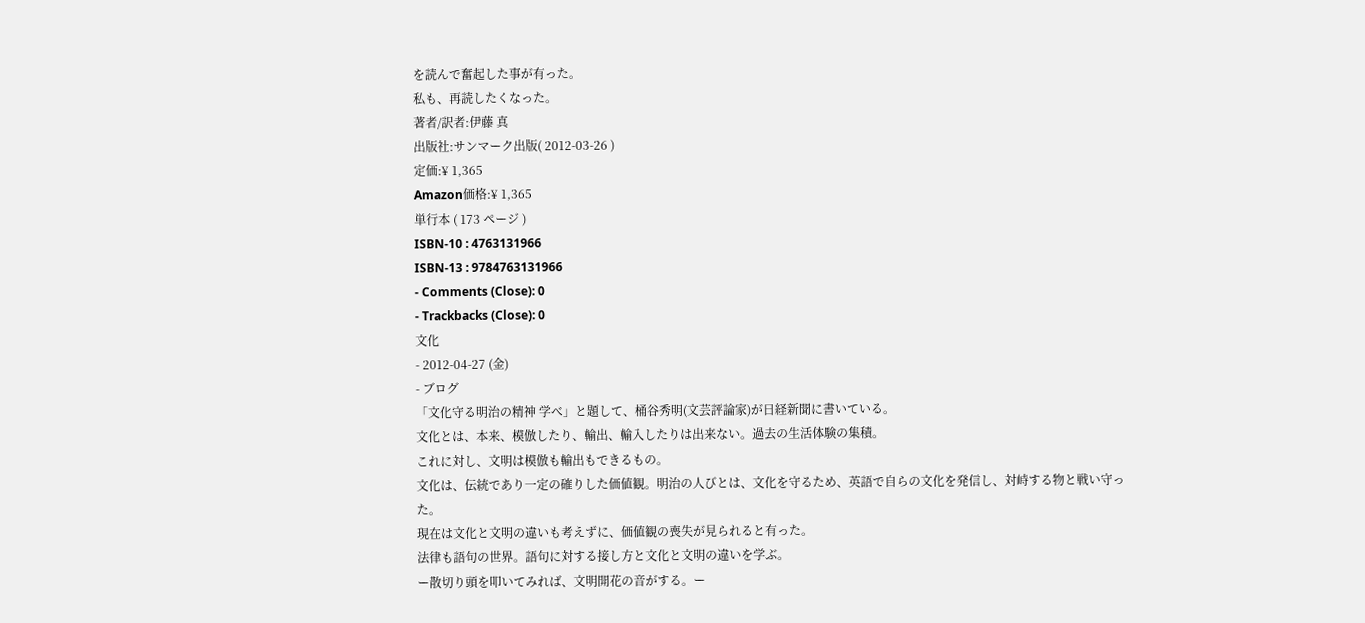を読んで奮起した事が有った。
私も、再読したくなった。
著者/訳者:伊藤 真
出版社:サンマーク出版( 2012-03-26 )
定価:¥ 1,365
Amazon価格:¥ 1,365
単行本 ( 173 ページ )
ISBN-10 : 4763131966
ISBN-13 : 9784763131966
- Comments (Close): 0
- Trackbacks (Close): 0
文化
- 2012-04-27 (金)
- ブログ
「文化守る明治の精神 学べ」と題して、桶谷秀明(文芸評論家)が日経新聞に書いている。
文化とは、本来、模倣したり、輸出、輸入したりは出来ない。過去の生活体験の集積。
これに対し、文明は模倣も輸出もできるもの。
文化は、伝統であり一定の確りした価値観。明治の人びとは、文化を守るため、英語で自らの文化を発信し、対峙する物と戦い守った。
現在は文化と文明の違いも考えずに、価値観の喪失が見られると有った。
法律も語句の世界。語句に対する接し方と文化と文明の違いを学ぶ。
ー散切り頭を叩いてみれば、文明開花の音がする。ー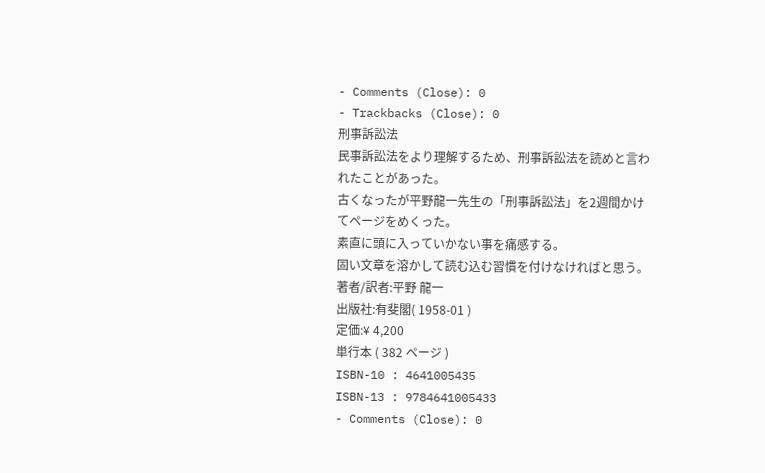- Comments (Close): 0
- Trackbacks (Close): 0
刑事訴訟法
民事訴訟法をより理解するため、刑事訴訟法を読めと言われたことがあった。
古くなったが平野龍一先生の「刑事訴訟法」を2週間かけてページをめくった。
素直に頭に入っていかない事を痛感する。
固い文章を溶かして読む込む習慣を付けなければと思う。
著者/訳者:平野 龍一
出版社:有斐閣( 1958-01 )
定価:¥ 4,200
単行本 ( 382 ページ )
ISBN-10 : 4641005435
ISBN-13 : 9784641005433
- Comments (Close): 0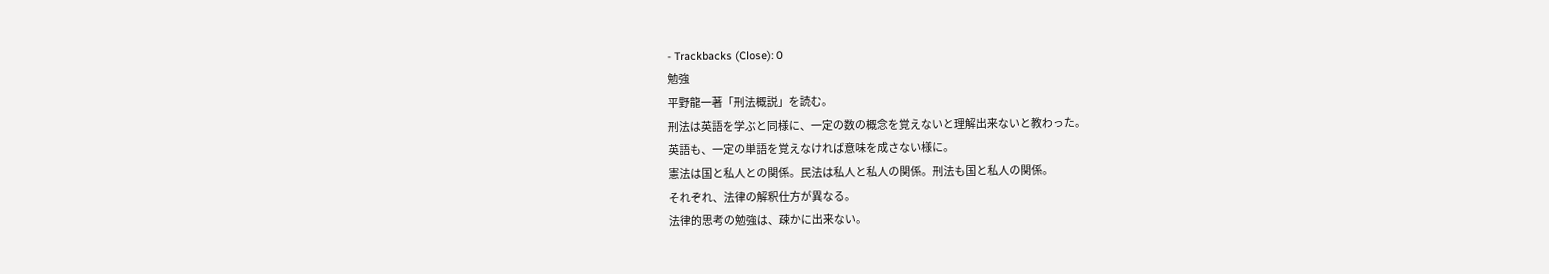- Trackbacks (Close): 0
勉強
平野龍一著「刑法概説」を読む。
刑法は英語を学ぶと同様に、一定の数の概念を覚えないと理解出来ないと教わった。
英語も、一定の単語を覚えなければ意味を成さない様に。
憲法は国と私人との関係。民法は私人と私人の関係。刑法も国と私人の関係。
それぞれ、法律の解釈仕方が異なる。
法律的思考の勉強は、疎かに出来ない。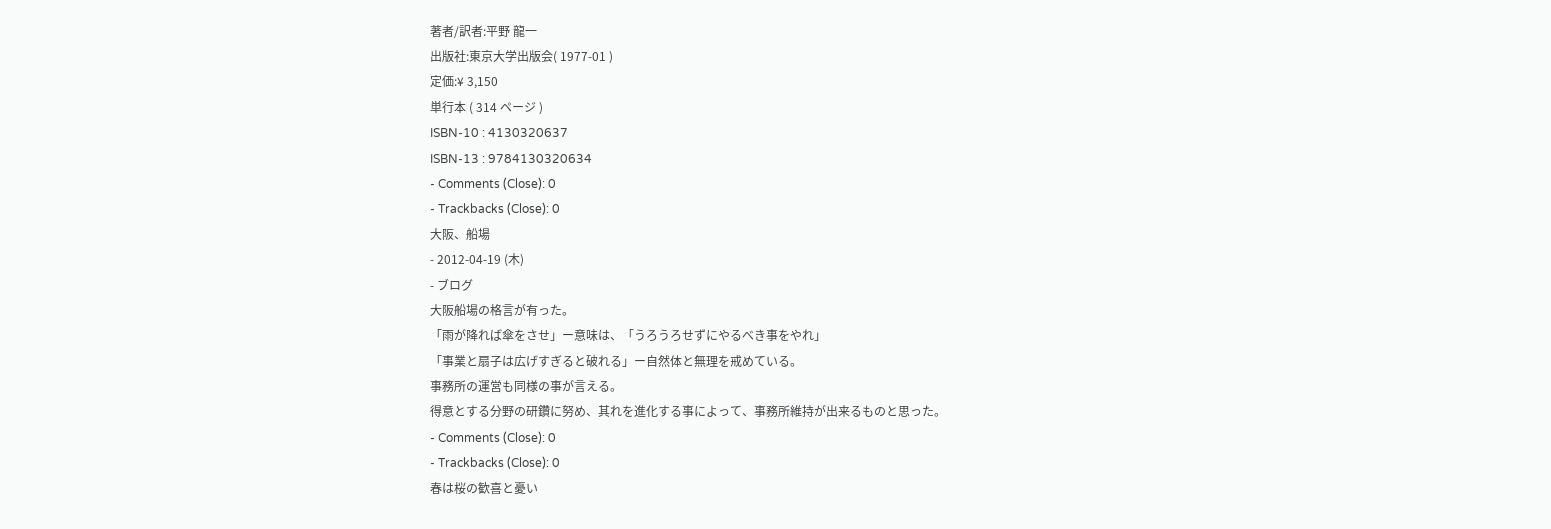著者/訳者:平野 龍一
出版社:東京大学出版会( 1977-01 )
定価:¥ 3,150
単行本 ( 314 ページ )
ISBN-10 : 4130320637
ISBN-13 : 9784130320634
- Comments (Close): 0
- Trackbacks (Close): 0
大阪、船場
- 2012-04-19 (木)
- ブログ
大阪船場の格言が有った。
「雨が降れば傘をさせ」ー意味は、「うろうろせずにやるべき事をやれ」
「事業と扇子は広げすぎると破れる」ー自然体と無理を戒めている。
事務所の運営も同様の事が言える。
得意とする分野の研鑽に努め、其れを進化する事によって、事務所維持が出来るものと思った。
- Comments (Close): 0
- Trackbacks (Close): 0
春は桜の歓喜と憂い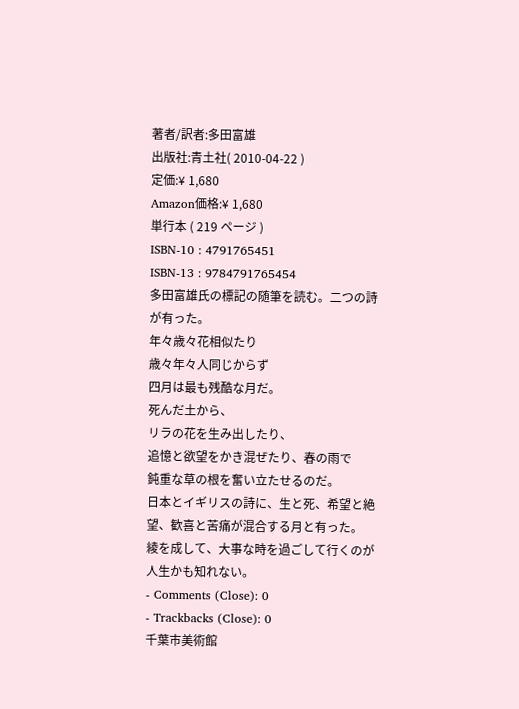著者/訳者:多田富雄
出版社:青土社( 2010-04-22 )
定価:¥ 1,680
Amazon価格:¥ 1,680
単行本 ( 219 ページ )
ISBN-10 : 4791765451
ISBN-13 : 9784791765454
多田富雄氏の標記の随筆を読む。二つの詩が有った。
年々歳々花相似たり
歳々年々人同じからず
四月は最も残酷な月だ。
死んだ土から、
リラの花を生み出したり、
追憶と欲望をかき混ぜたり、春の雨で
鈍重な草の根を奮い立たせるのだ。
日本とイギリスの詩に、生と死、希望と絶望、歓喜と苦痛が混合する月と有った。
綾を成して、大事な時を過ごして行くのが人生かも知れない。
- Comments (Close): 0
- Trackbacks (Close): 0
千葉市美術館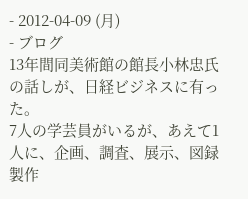- 2012-04-09 (月)
- ブログ
13年間同美術館の館長小林忠氏の話しが、日経ビジネスに有った。
7人の学芸員がいるが、あえて1人に、企画、調査、展示、図録製作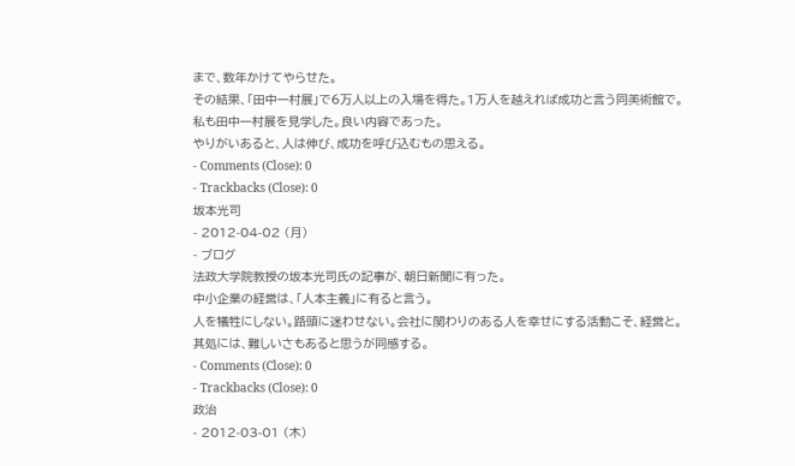まで、数年かけてやらせた。
その結果、「田中一村展」で6万人以上の入場を得た。1万人を越えれば成功と言う同美術館で。
私も田中一村展を見学した。良い内容であった。
やりがいあると、人は伸び、成功を呼び込むもの思える。
- Comments (Close): 0
- Trackbacks (Close): 0
坂本光司
- 2012-04-02 (月)
- ブログ
法政大学院教授の坂本光司氏の記事が、朝日新聞に有った。
中小企業の経営は、「人本主義」に有ると言う。
人を犠牲にしない。路頭に迷わせない。会社に関わりのある人を幸せにする活動こそ、経営と。
其処には、難しいさもあると思うが同感する。
- Comments (Close): 0
- Trackbacks (Close): 0
政治
- 2012-03-01 (木)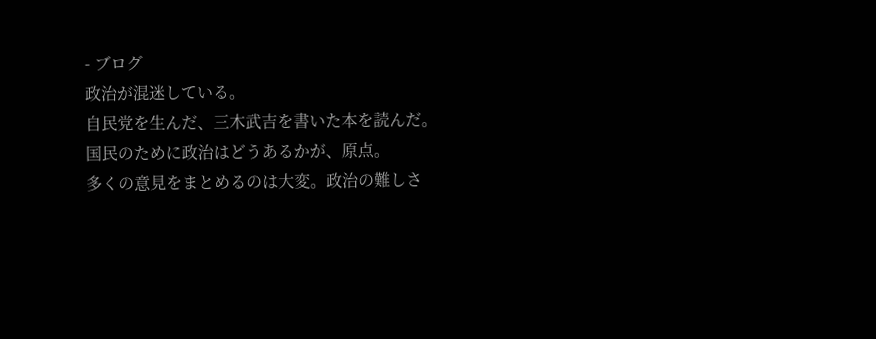- ブログ
政治が混迷している。
自民党を生んだ、三木武吉を書いた本を読んだ。
国民のために政治はどうあるかが、原点。
多くの意見をまとめるのは大変。政治の難しさ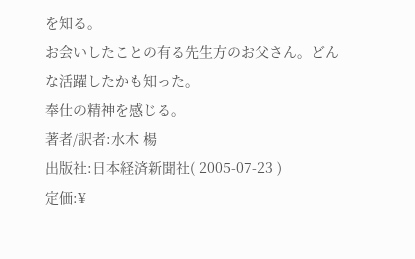を知る。
お会いしたことの有る先生方のお父さん。どんな活躍したかも知った。
奉仕の精神を感じる。
著者/訳者:水木 楊
出版社:日本経済新聞社( 2005-07-23 )
定価:¥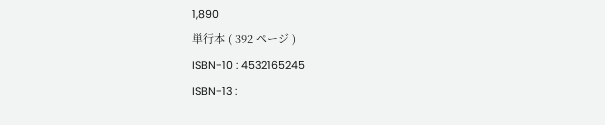1,890
単行本 ( 392 ページ )
ISBN-10 : 4532165245
ISBN-13 :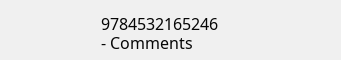9784532165246
- Comments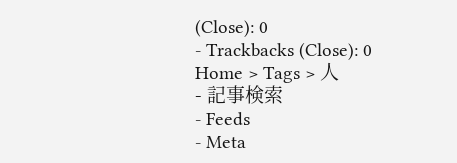(Close): 0
- Trackbacks (Close): 0
Home > Tags > 人
- 記事検索
- Feeds
- Meta